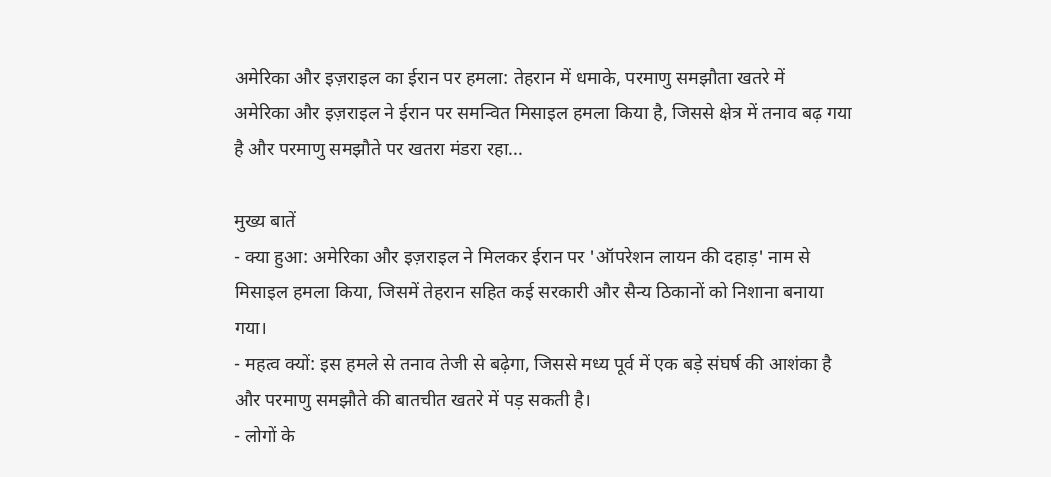अमेरिका और इज़राइल का ईरान पर हमला: तेहरान में धमाके, परमाणु समझौता खतरे में
अमेरिका और इज़राइल ने ईरान पर समन्वित मिसाइल हमला किया है, जिससे क्षेत्र में तनाव बढ़ गया है और परमाणु समझौते पर खतरा मंडरा रहा...

मुख्य बातें
- क्या हुआ: अमेरिका और इज़राइल ने मिलकर ईरान पर 'ऑपरेशन लायन की दहाड़' नाम से मिसाइल हमला किया, जिसमें तेहरान सहित कई सरकारी और सैन्य ठिकानों को निशाना बनाया गया।
- महत्व क्यों: इस हमले से तनाव तेजी से बढ़ेगा, जिससे मध्य पूर्व में एक बड़े संघर्ष की आशंका है और परमाणु समझौते की बातचीत खतरे में पड़ सकती है।
- लोगों के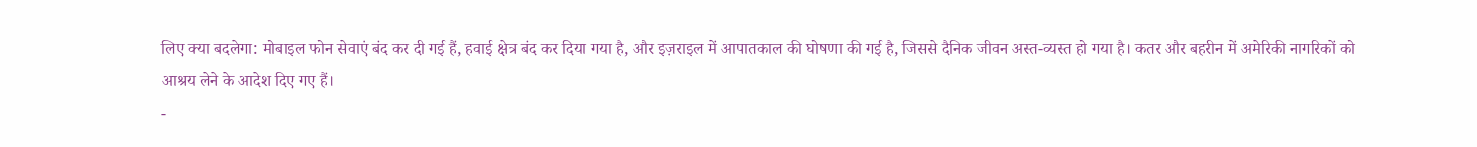लिए क्या बदलेगा: मोबाइल फोन सेवाएं बंद कर दी गई हैं, हवाई क्षेत्र बंद कर दिया गया है, और इज़राइल में आपातकाल की घोषणा की गई है, जिससे दैनिक जीवन अस्त-व्यस्त हो गया है। कतर और बहरीन में अमेरिकी नागरिकों को आश्रय लेने के आदेश दिए गए हैं।
-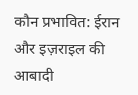कौन प्रभावित: ईरान और इज़राइल की आबादी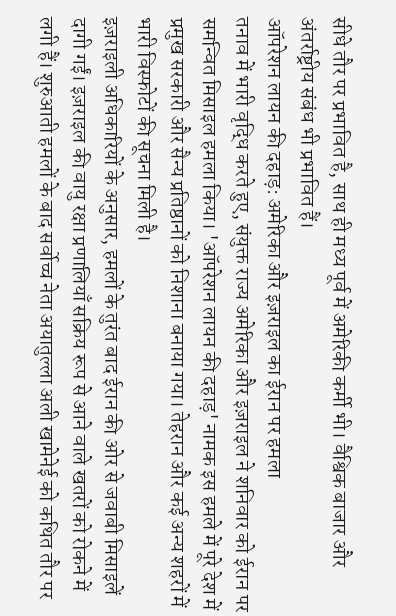सीधे तौर पर प्रभावित है, साथ ही मध्य पूर्व में अमेरिकी कर्मी भी। वैश्विक बाजार और अंतर्राष्ट्रीय संबंध भी प्रभावित हैं।
ऑपरेशन लायन की दहाड़: अमेरिका और इज़राइल का ईरान पर हमला
तनाव में भारी वृद्धि करते हुए, संयुक्त राज्य अमेरिका और इज़राइल ने शनिवार को ईरान पर समन्वित मिसाइल हमला किया। 'ऑपरेशन लायन की दहाड़' नामक इस हमले में पूरे देश में प्रमुख सरकारी और सैन्य प्रतिष्ठानों को निशाना बनाया गया। तेहरान और कई अन्य शहरों में भारी विस्फोटों की सूचना मिली है।
इज़राइली अधिकारियों के अनुसार, हमलों के तुरंत बाद ईरान की ओर से जवाबी मिसाइलें दागी गईं। इज़राइल की वायु रक्षा प्रणालियाँ सक्रिय रूप से आने वाले खतरों को रोकने में लगी हैं। शुरुआती हमलों के बाद सर्वोच्च नेता अयातुल्ला अली खामेनेई को कथित तौर पर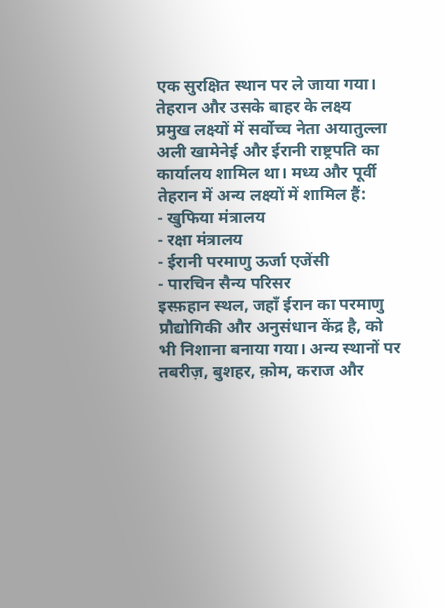एक सुरक्षित स्थान पर ले जाया गया।
तेहरान और उसके बाहर के लक्ष्य
प्रमुख लक्ष्यों में सर्वोच्च नेता अयातुल्ला अली खामेनेई और ईरानी राष्ट्रपति का कार्यालय शामिल था। मध्य और पूर्वी तेहरान में अन्य लक्ष्यों में शामिल हैं:
- खुफिया मंत्रालय
- रक्षा मंत्रालय
- ईरानी परमाणु ऊर्जा एजेंसी
- पारचिन सैन्य परिसर
इस्फ़हान स्थल, जहाँ ईरान का परमाणु प्रौद्योगिकी और अनुसंधान केंद्र है, को भी निशाना बनाया गया। अन्य स्थानों पर तबरीज़, बुशहर, क़ोम, कराज और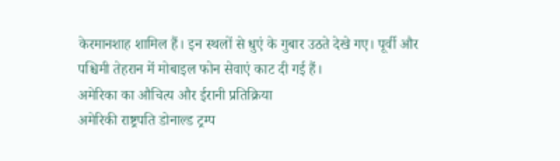केरमानशाह शामिल हैं। इन स्थलों से धुएं के गुबार उठते देखे गए। पूर्वी और पश्चिमी तेहरान में मोबाइल फोन सेवाएं काट दी गई हैं।
अमेरिका का औचित्य और ईरानी प्रतिक्रिया
अमेरिकी राष्ट्रपति डोनाल्ड ट्रम्प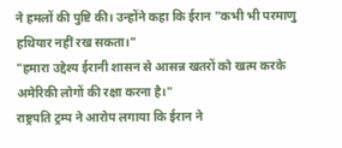ने हमलों की पुष्टि की। उन्होंने कहा कि ईरान "कभी भी परमाणु हथियार नहीं रख सकता।"
"हमारा उद्देश्य ईरानी शासन से आसन्न खतरों को खत्म करके अमेरिकी लोगों की रक्षा करना है।"
राष्ट्रपति ट्रम्प ने आरोप लगाया कि ईरान ने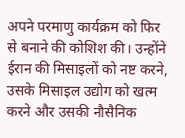अपने परमाणु कार्यक्रम को फिर से बनाने की कोशिश की। उन्होंने ईरान की मिसाइलों को नष्ट करने, उसके मिसाइल उद्योग को खत्म करने और उसकी नौसैनिक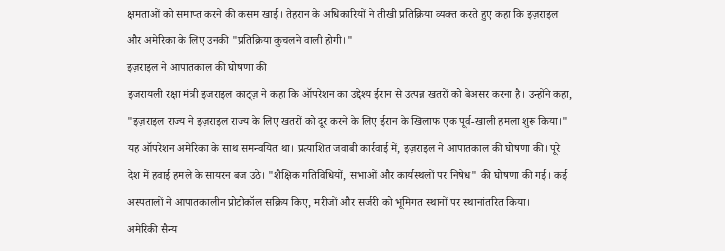क्षमताओं को समाप्त करने की कसम खाई। तेहरान के अधिकारियों ने तीखी प्रतिक्रिया व्यक्त करते हुए कहा कि इज़राइल और अमेरिका के लिए उनकी "प्रतिक्रिया कुचलने वाली होगी।"
इज़राइल ने आपातकाल की घोषणा की
इजरायली रक्षा मंत्री इजराइल काट्ज़ ने कहा कि ऑपरेशन का उद्देश्य ईरान से उत्पन्न खतरों को बेअसर करना है। उन्होंने कहा, "इज़राइल राज्य ने इज़राइल राज्य के लिए खतरों को दूर करने के लिए ईरान के खिलाफ एक पूर्व-खाली हमला शुरू किया।" यह ऑपरेशन अमेरिका के साथ समन्वयित था। प्रत्याशित जवाबी कार्रवाई में, इज़राइल ने आपातकाल की घोषणा की। पूरे देश में हवाई हमले के सायरन बज उठे। "शैक्षिक गतिविधियों, सभाओं और कार्यस्थलों पर निषेध" की घोषणा की गई। कई अस्पतालों ने आपातकालीन प्रोटोकॉल सक्रिय किए, मरीजों और सर्जरी को भूमिगत स्थानों पर स्थानांतरित किया।
अमेरिकी सैन्य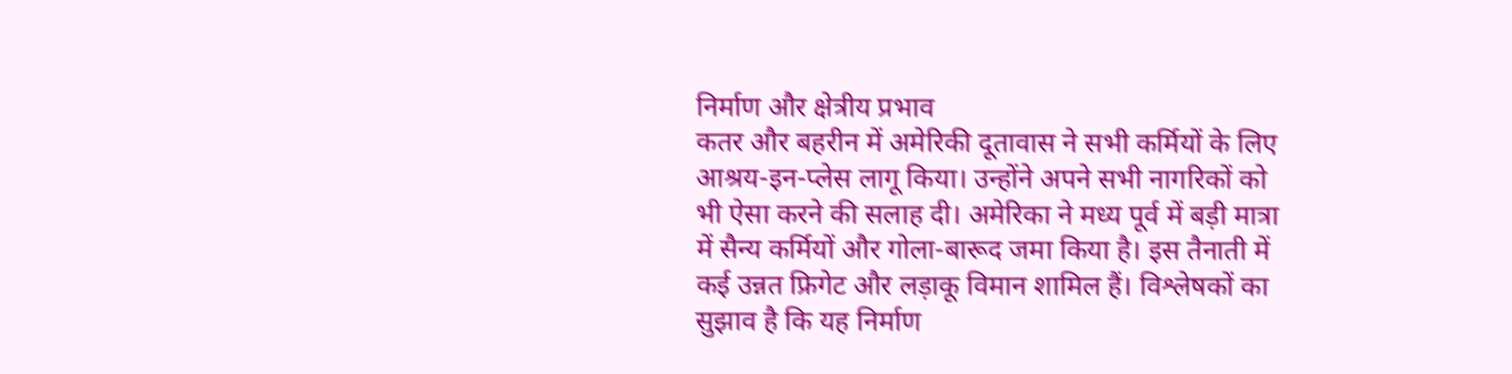निर्माण और क्षेत्रीय प्रभाव
कतर और बहरीन में अमेरिकी दूतावास ने सभी कर्मियों के लिए आश्रय-इन-प्लेस लागू किया। उन्होंने अपने सभी नागरिकों को भी ऐसा करने की सलाह दी। अमेरिका ने मध्य पूर्व में बड़ी मात्रा में सैन्य कर्मियों और गोला-बारूद जमा किया है। इस तैनाती में कई उन्नत फ्रिगेट और लड़ाकू विमान शामिल हैं। विश्लेषकों का सुझाव है कि यह निर्माण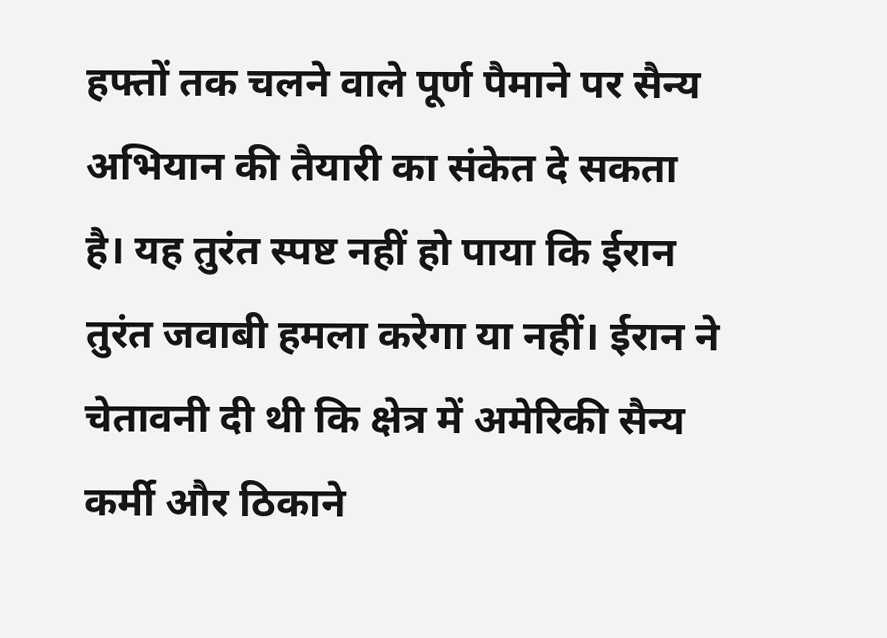हफ्तों तक चलने वाले पूर्ण पैमाने पर सैन्य अभियान की तैयारी का संकेत दे सकता है। यह तुरंत स्पष्ट नहीं हो पाया कि ईरान तुरंत जवाबी हमला करेगा या नहीं। ईरान ने चेतावनी दी थी कि क्षेत्र में अमेरिकी सैन्य कर्मी और ठिकाने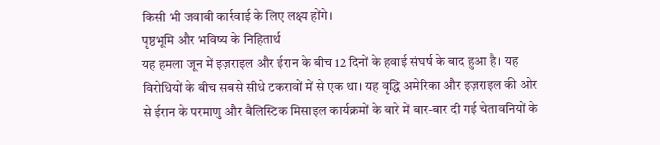किसी भी जवाबी कार्रवाई के लिए लक्ष्य होंगे।
पृष्ठभूमि और भविष्य के निहितार्थ
यह हमला जून में इज़राइल और ईरान के बीच 12 दिनों के हवाई संघर्ष के बाद हुआ है। यह विरोधियों के बीच सबसे सीधे टकरावों में से एक था। यह वृद्धि अमेरिका और इज़राइल की ओर से ईरान के परमाणु और बैलिस्टिक मिसाइल कार्यक्रमों के बारे में बार-बार दी गई चेतावनियों के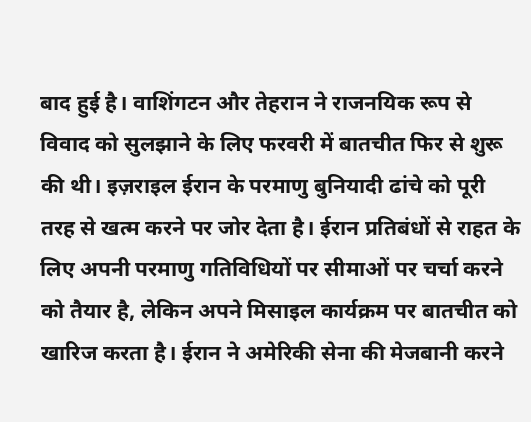बाद हुई है। वाशिंगटन और तेहरान ने राजनयिक रूप से विवाद को सुलझाने के लिए फरवरी में बातचीत फिर से शुरू की थी। इज़राइल ईरान के परमाणु बुनियादी ढांचे को पूरी तरह से खत्म करने पर जोर देता है। ईरान प्रतिबंधों से राहत के लिए अपनी परमाणु गतिविधियों पर सीमाओं पर चर्चा करने को तैयार है, लेकिन अपने मिसाइल कार्यक्रम पर बातचीत को खारिज करता है। ईरान ने अमेरिकी सेना की मेजबानी करने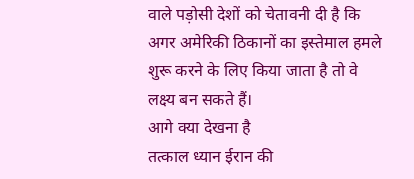वाले पड़ोसी देशों को चेतावनी दी है कि अगर अमेरिकी ठिकानों का इस्तेमाल हमले शुरू करने के लिए किया जाता है तो वे लक्ष्य बन सकते हैं।
आगे क्या देखना है
तत्काल ध्यान ईरान की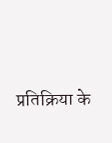प्रतिक्रिया के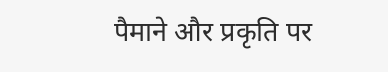पैमाने और प्रकृति पर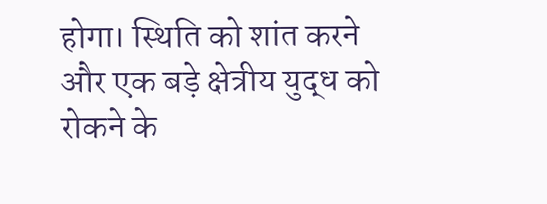होगा। स्थिति को शांत करने और एक बड़े क्षेत्रीय युद्ध को रोकने के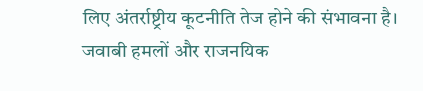लिए अंतर्राष्ट्रीय कूटनीति तेज होने की संभावना है। जवाबी हमलों और राजनयिक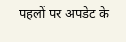पहलों पर अपडेट के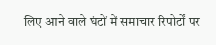लिए आने वाले घंटों में समाचार रिपोर्टों पर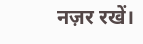नज़र रखें।